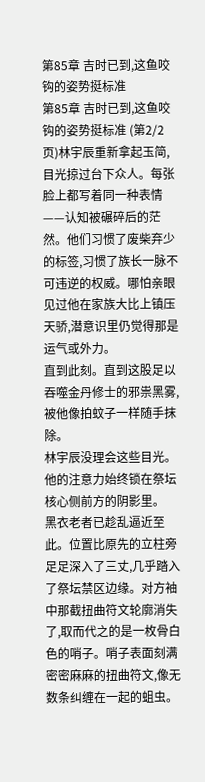第85章 吉时已到,这鱼咬钩的姿势挺标准
第85章 吉时已到,这鱼咬钩的姿势挺标准 (第2/2页)林宇辰重新拿起玉简,目光掠过台下众人。每张脸上都写着同一种表情——认知被碾碎后的茫然。他们习惯了废柴弃少的标签,习惯了族长一脉不可违逆的权威。哪怕亲眼见过他在家族大比上镇压天骄,潜意识里仍觉得那是运气或外力。
直到此刻。直到这股足以吞噬金丹修士的邪祟黑雾,被他像拍蚊子一样随手抹除。
林宇辰没理会这些目光。他的注意力始终锁在祭坛核心侧前方的阴影里。
黑衣老者已趁乱逼近至此。位置比原先的立柱旁足足深入了三丈,几乎踏入了祭坛禁区边缘。对方袖中那截扭曲符文轮廓消失了,取而代之的是一枚骨白色的哨子。哨子表面刻满密密麻麻的扭曲符文,像无数条纠缠在一起的蛆虫。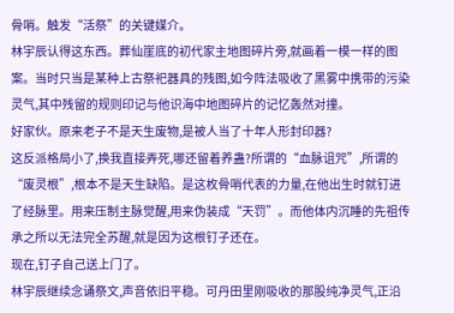骨哨。触发“活祭”的关键媒介。
林宇辰认得这东西。葬仙崖底的初代家主地图碎片旁,就画着一模一样的图案。当时只当是某种上古祭祀器具的残图,如今阵法吸收了黑雾中携带的污染灵气,其中残留的规则印记与他识海中地图碎片的记忆轰然对撞。
好家伙。原来老子不是天生废物,是被人当了十年人形封印器?
这反派格局小了,换我直接弄死,哪还留着养蛊?所谓的“血脉诅咒”,所谓的“废灵根”,根本不是天生缺陷。是这枚骨哨代表的力量,在他出生时就钉进了经脉里。用来压制主脉觉醒,用来伪装成“天罚”。而他体内沉睡的先祖传承之所以无法完全苏醒,就是因为这根钉子还在。
现在,钉子自己送上门了。
林宇辰继续念诵祭文,声音依旧平稳。可丹田里刚吸收的那股纯净灵气,正沿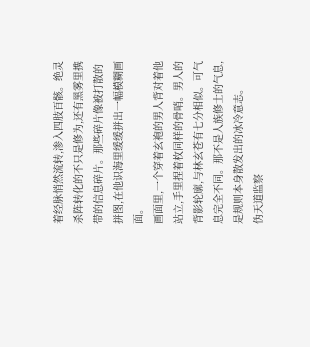着经脉悄然流转,渗入四肢百骸。绝灵杀阵转化的不只是修为,还有黑雾里携带的信息碎片。那些碎片像被打散的拼图,在他识海里缓缓拼出一幅模糊画面。
画面里,一个穿着玄袍的男人背对着他站立,手里捏着枚同样的骨哨。男人的背影轮廓,与林玄苍有七分相似。可气息完全不同。那不是人族修士的气息,是规则本身散发出的冰冷意志。
伪天道监察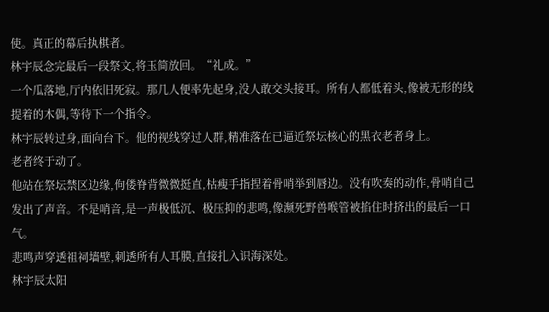使。真正的幕后执棋者。
林宇辰念完最后一段祭文,将玉简放回。“礼成。”
一个瓜落地,厅内依旧死寂。那几人便率先起身,没人敢交头接耳。所有人都低着头,像被无形的线提着的木偶,等待下一个指令。
林宇辰转过身,面向台下。他的视线穿过人群,精准落在已逼近祭坛核心的黑衣老者身上。
老者终于动了。
他站在祭坛禁区边缘,佝偻脊背微微挺直,枯瘦手指捏着骨哨举到唇边。没有吹奏的动作,骨哨自己发出了声音。不是哨音,是一声极低沉、极压抑的悲鸣,像濒死野兽喉管被掐住时挤出的最后一口气。
悲鸣声穿透祖祠墙壁,刺透所有人耳膜,直接扎入识海深处。
林宇辰太阳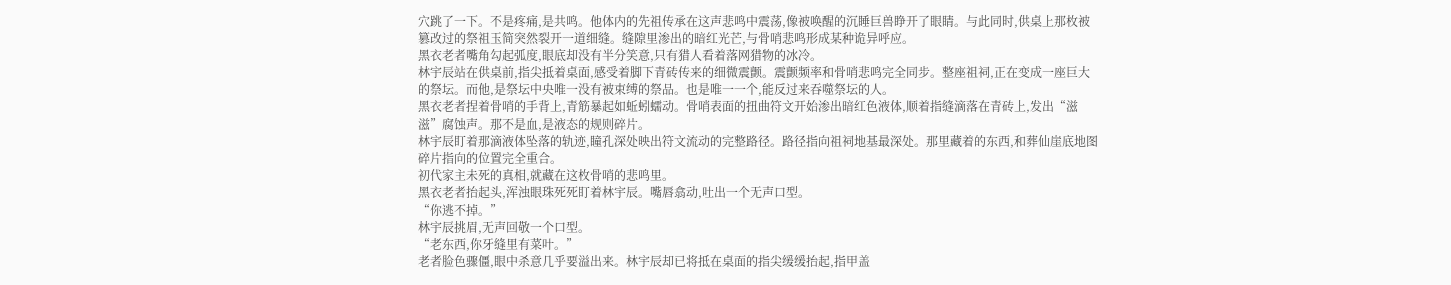穴跳了一下。不是疼痛,是共鸣。他体内的先祖传承在这声悲鸣中震荡,像被唤醒的沉睡巨兽睁开了眼睛。与此同时,供桌上那枚被篡改过的祭祖玉简突然裂开一道细缝。缝隙里渗出的暗红光芒,与骨哨悲鸣形成某种诡异呼应。
黑衣老者嘴角勾起弧度,眼底却没有半分笑意,只有猎人看着落网猎物的冰冷。
林宇辰站在供桌前,指尖抵着桌面,感受着脚下青砖传来的细微震颤。震颤频率和骨哨悲鸣完全同步。整座祖祠,正在变成一座巨大的祭坛。而他,是祭坛中央唯一没有被束缚的祭品。也是唯一一个,能反过来吞噬祭坛的人。
黑衣老者捏着骨哨的手背上,青筋暴起如蚯蚓蠕动。骨哨表面的扭曲符文开始渗出暗红色液体,顺着指缝滴落在青砖上,发出“滋滋”腐蚀声。那不是血,是液态的规则碎片。
林宇辰盯着那滴液体坠落的轨迹,瞳孔深处映出符文流动的完整路径。路径指向祖祠地基最深处。那里藏着的东西,和葬仙崖底地图碎片指向的位置完全重合。
初代家主未死的真相,就藏在这枚骨哨的悲鸣里。
黑衣老者抬起头,浑浊眼珠死死盯着林宇辰。嘴唇翕动,吐出一个无声口型。
“你逃不掉。”
林宇辰挑眉,无声回敬一个口型。
“老东西,你牙缝里有菜叶。”
老者脸色骤僵,眼中杀意几乎要溢出来。林宇辰却已将抵在桌面的指尖缓缓抬起,指甲盖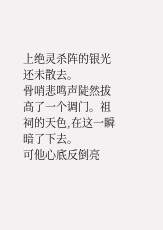上绝灵杀阵的银光还未散去。
骨哨悲鸣声陡然拔高了一个调门。祖祠的天色,在这一瞬暗了下去。
可他心底反倒亮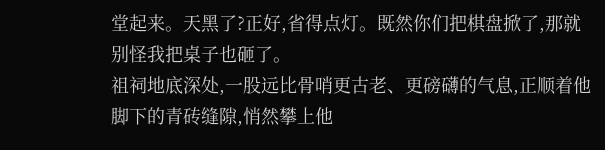堂起来。天黑了?正好,省得点灯。既然你们把棋盘掀了,那就别怪我把桌子也砸了。
祖祠地底深处,一股远比骨哨更古老、更磅礴的气息,正顺着他脚下的青砖缝隙,悄然攀上他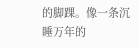的脚踝。像一条沉睡万年的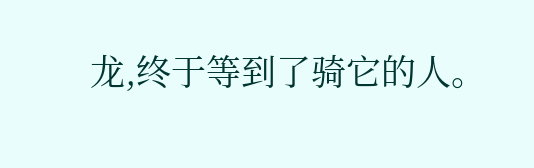龙,终于等到了骑它的人。